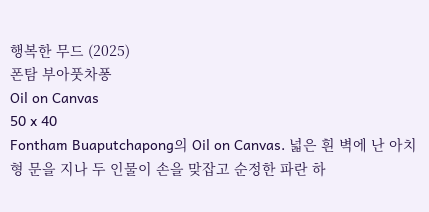행복한 무드 (2025)
폰탐 부아풋차퐁
Oil on Canvas
50 x 40
Fontham Buaputchapong의 Oil on Canvas. 넓은 흰 벽에 난 아치형 문을 지나 두 인물이 손을 맞잡고 순정한 파란 하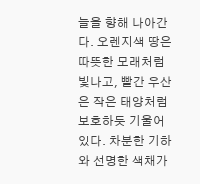늘을 향해 나아간다. 오렌지색 땅은 따뜻한 모래처럼 빛나고, 빨간 우산은 작은 태양처럼 보호하듯 기울어 있다. 차분한 기하와 선명한 색채가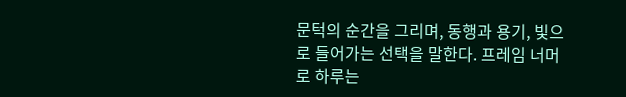문턱의 순간을 그리며, 동행과 용기, 빛으로 들어가는 선택을 말한다. 프레임 너머로 하루는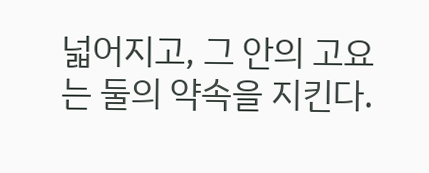넓어지고, 그 안의 고요는 둘의 약속을 지킨다.